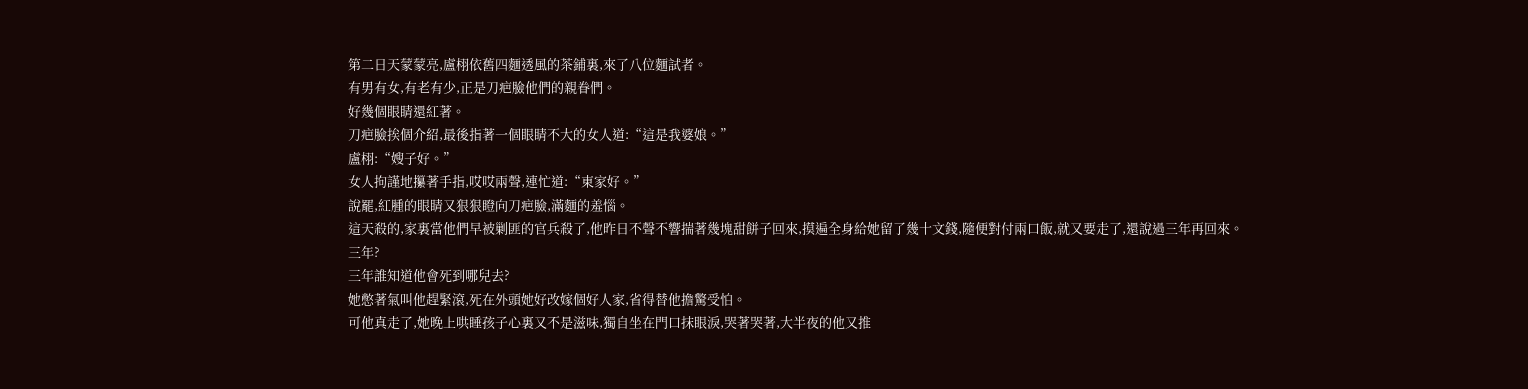第二日天蒙蒙亮,盧栩依舊四麵透風的茶鋪裏,來了八位麵試者。
有男有女,有老有少,正是刀疤臉他們的親眷們。
好幾個眼睛還紅著。
刀疤臉挨個介紹,最後指著一個眼睛不大的女人道:“這是我婆娘。”
盧栩:“嫂子好。”
女人拘謹地攥著手指,哎哎兩聲,連忙道:“東家好。”
說罷,紅腫的眼睛又狠狠瞪向刀疤臉,滿麵的羞惱。
這天殺的,家裏當他們早被剿匪的官兵殺了,他昨日不聲不響揣著幾塊甜餅子回來,摸遍全身給她留了幾十文錢,隨便對付兩口飯,就又要走了,還說過三年再回來。
三年?
三年誰知道他會死到哪兒去?
她憋著氣叫他趕緊滾,死在外頭她好改嫁個好人家,省得替他擔驚受怕。
可他真走了,她晚上哄睡孩子心裏又不是滋味,獨自坐在門口抹眼淚,哭著哭著,大半夜的他又推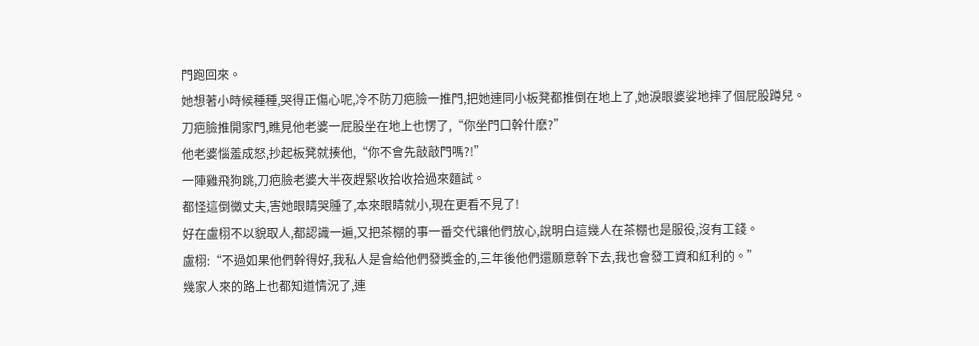門跑回來。
她想著小時候種種,哭得正傷心呢,冷不防刀疤臉一推門,把她連同小板凳都推倒在地上了,她淚眼婆娑地摔了個屁股蹲兒。
刀疤臉推開家門,瞧見他老婆一屁股坐在地上也愣了,“你坐門口幹什麽?”
他老婆惱羞成怒,抄起板凳就揍他,“你不會先敲敲門嗎?!”
一陣雞飛狗跳,刀疤臉老婆大半夜趕緊收拾收拾過來麵試。
都怪這倒黴丈夫,害她眼睛哭腫了,本來眼睛就小,現在更看不見了!
好在盧栩不以貌取人,都認識一遍,又把茶棚的事一番交代讓他們放心,說明白這幾人在茶棚也是服役,沒有工錢。
盧栩:“不過如果他們幹得好,我私人是會給他們發獎金的,三年後他們還願意幹下去,我也會發工資和紅利的。”
幾家人來的路上也都知道情況了,連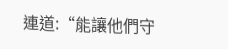連道:“能讓他們守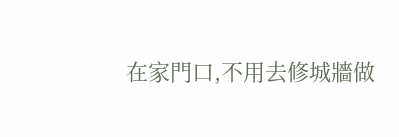在家門口,不用去修城牆做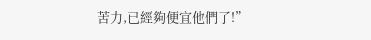苦力,已經夠便宜他們了!”